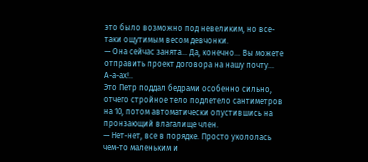это было возможно под невеликим, но все-таки ощутимым весом девчонки.
— Она сейчас занята... Да, конечно... Вы можете отправить проект договора на нашу почту... А-а-ах!..
Это Петр поддал бедрами особенно сильно, отчего стройное тело подлетело сантиметров на 10, потом автоматически опустившись на пронзающий влагалище член.
— Нет-нет, все в порядке. Просто укололась чем-то маленьким и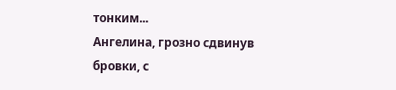тонким...
Ангелина, грозно сдвинув бровки, с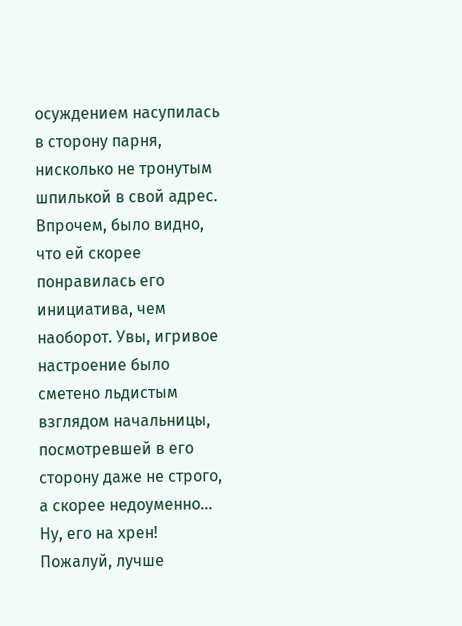осуждением насупилась в сторону парня, нисколько не тронутым шпилькой в свой адрес. Впрочем, было видно, что ей скорее понравилась его инициатива, чем наоборот. Увы, игривое настроение было сметено льдистым взглядом начальницы, посмотревшей в его сторону даже не строго, а скорее недоуменно... Ну, его на хрен! Пожалуй, лучше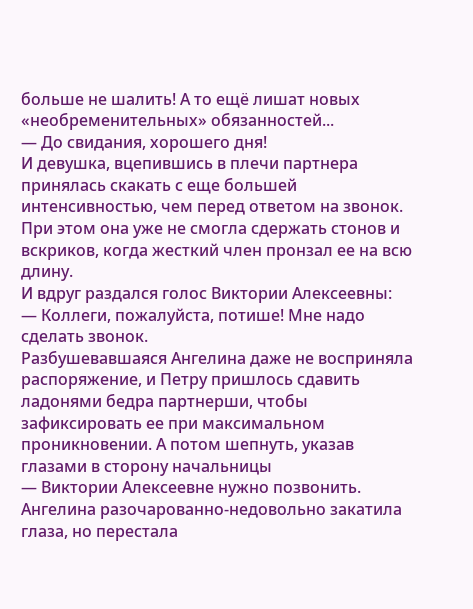больше не шалить! А то ещё лишат новых «необременительных» обязанностей...
— До свидания, хорошего дня!
И девушка, вцепившись в плечи партнера принялась скакать с еще большей интенсивностью, чем перед ответом на звонок. При этом она уже не смогла сдержать стонов и вскриков, когда жесткий член пронзал ее на всю длину.
И вдруг раздался голос Виктории Алексеевны:
— Коллеги, пожалуйста, потише! Мне надо сделать звонок.
Разбушевавшаяся Ангелина даже не восприняла распоряжение, и Петру пришлось сдавить ладонями бедра партнерши, чтобы зафиксировать ее при максимальном проникновении. А потом шепнуть, указав глазами в сторону начальницы
— Виктории Алексеевне нужно позвонить.
Ангелина разочарованно-недовольно закатила глаза, но перестала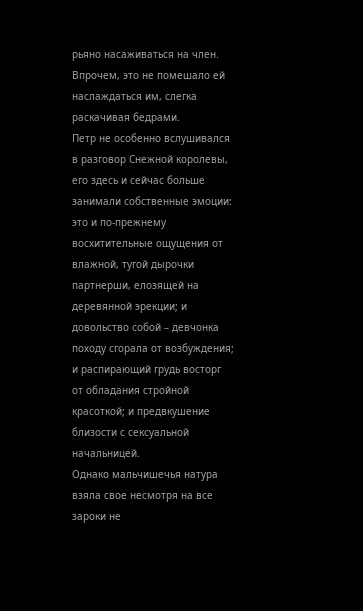рьяно насаживаться на член. Впрочем, это не помешало ей наслаждаться им, слегка раскачивая бедрами.
Петр не особенно вслушивался в разговор Снежной королевы, его здесь и сейчас больше занимали собственные эмоции: это и по-прежнему восхитительные ощущения от влажной, тугой дырочки партнерши, елозящей на деревянной эрекции; и довольство собой – девчонка походу сгорала от возбуждения; и распирающий грудь восторг от обладания стройной красоткой; и предвкушение близости с сексуальной начальницей.
Однако мальчишечья натура взяла свое несмотря на все зароки не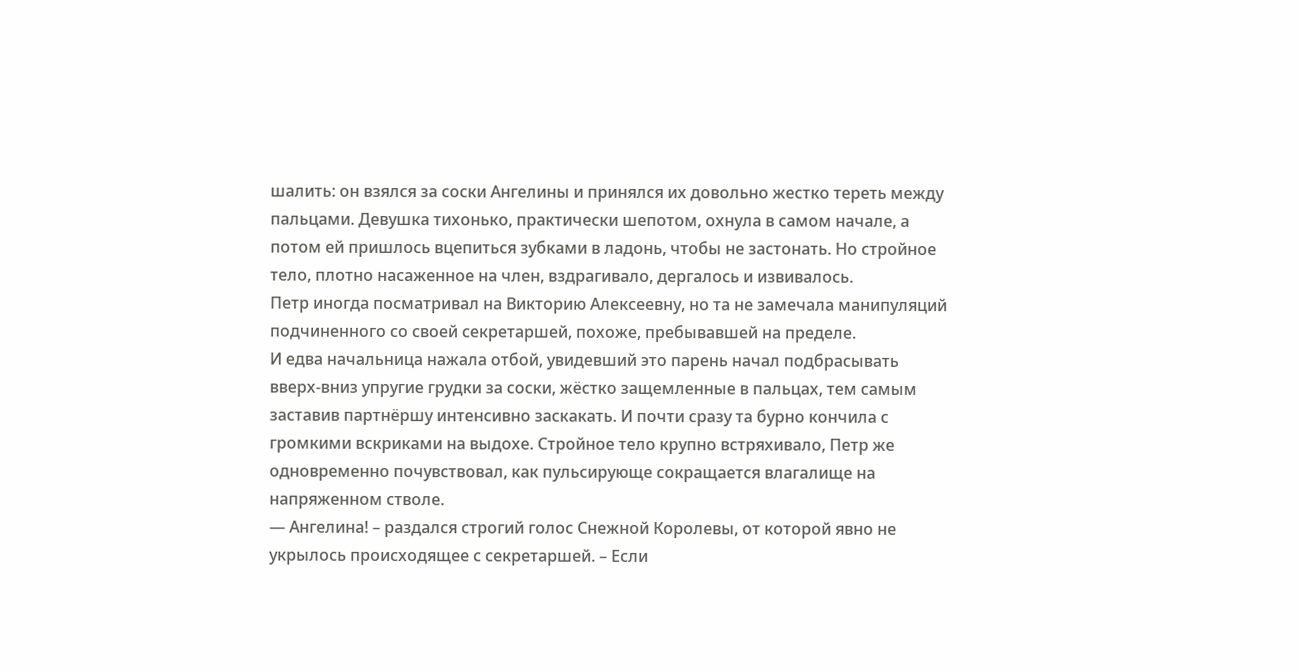шалить: он взялся за соски Ангелины и принялся их довольно жестко тереть между пальцами. Девушка тихонько, практически шепотом, охнула в самом начале, а потом ей пришлось вцепиться зубками в ладонь, чтобы не застонать. Но стройное тело, плотно насаженное на член, вздрагивало, дергалось и извивалось.
Петр иногда посматривал на Викторию Алексеевну, но та не замечала манипуляций подчиненного со своей секретаршей, похоже, пребывавшей на пределе.
И едва начальница нажала отбой, увидевший это парень начал подбрасывать вверх-вниз упругие грудки за соски, жёстко защемленные в пальцах, тем самым заставив партнёршу интенсивно заскакать. И почти сразу та бурно кончила с громкими вскриками на выдохе. Стройное тело крупно встряхивало, Петр же одновременно почувствовал, как пульсирующе сокращается влагалище на напряженном стволе.
— Ангелина! – раздался строгий голос Снежной Королевы, от которой явно не укрылось происходящее с секретаршей. – Если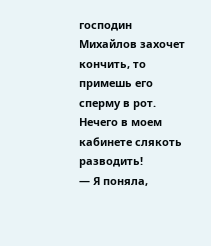господин Михайлов захочет кончить, то примешь его сперму в рот. Нечего в моем кабинете слякоть разводить!
— Я поняла,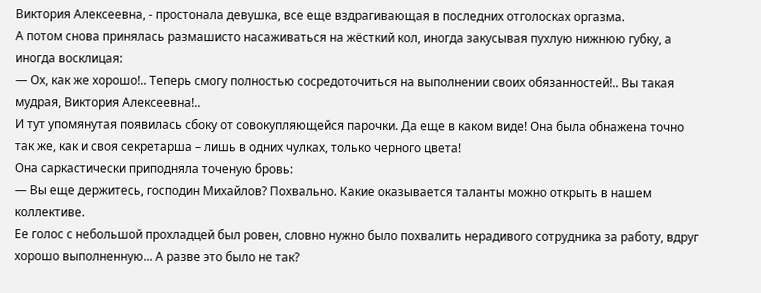Виктория Алексеевна, - простонала девушка, все еще вздрагивающая в последних отголосках оргазма.
А потом снова принялась размашисто насаживаться на жёсткий кол, иногда закусывая пухлую нижнюю губку, а иногда восклицая:
— Ох, как же хорошо!.. Теперь смогу полностью сосредоточиться на выполнении своих обязанностей!.. Вы такая мудрая, Виктория Алексеевна!..
И тут упомянутая появилась сбоку от совокупляющейся парочки. Да еще в каком виде! Она была обнажена точно так же, как и своя секретарша – лишь в одних чулках, только черного цвета!
Она саркастически приподняла точеную бровь:
— Вы еще держитесь, господин Михайлов? Похвально. Какие оказывается таланты можно открыть в нашем коллективе.
Ее голос с небольшой прохладцей был ровен, словно нужно было похвалить нерадивого сотрудника за работу, вдруг хорошо выполненную... А разве это было не так?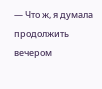— Что ж, я думала продолжить вечером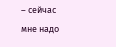– сейчас мне надо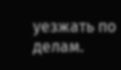уезжать по делам.